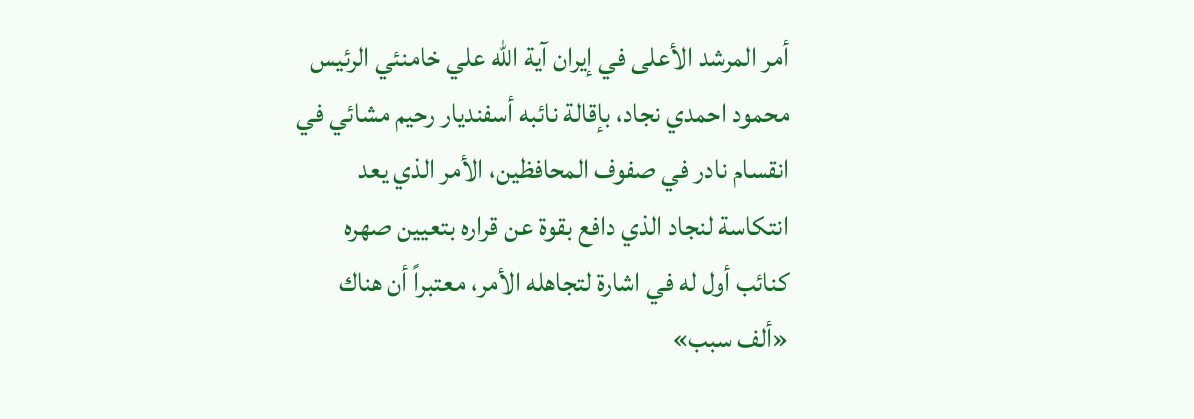أمر المرشد الأعلى في إيران آية الله علي خامنئي الرئيس محمود احمدي نجاد، بإقالة نائبه أسفنديار رحيم مشائي في انقسام نادر في صفوف المحافظين، الأمر الذي يعد انتكاسة لنجاد الذي دافع بقوة عن قراره بتعيين صهره كنائب أول له في اشارة لتجاهله الأمر، معتبراً أن هناك «ألف سبب»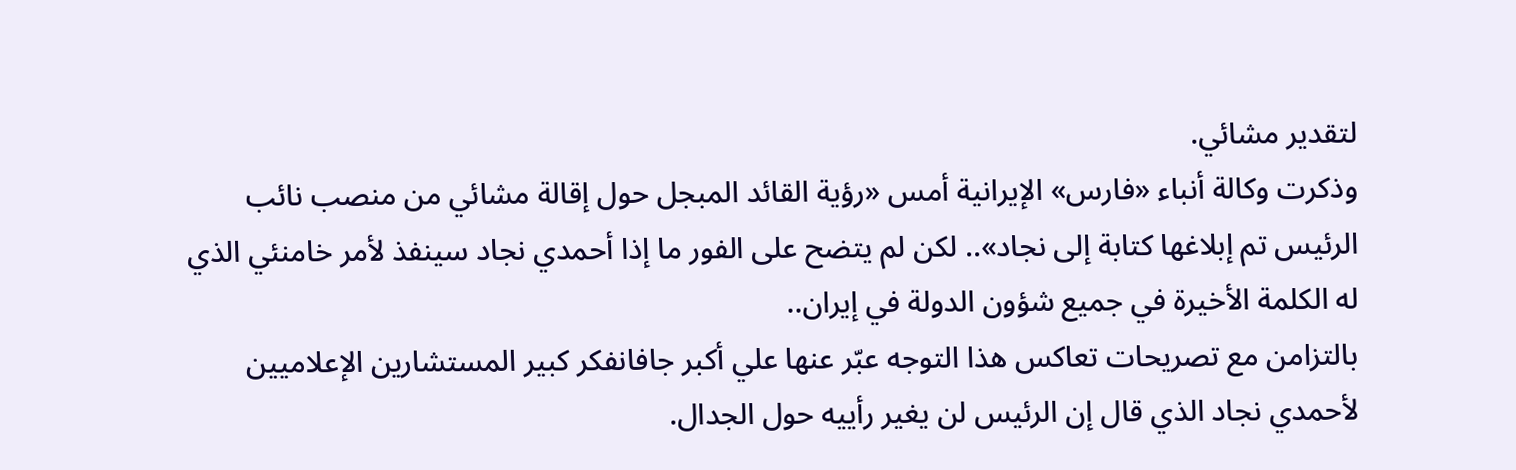لتقدير مشائي.
وذكرت وكالة أنباء «فارس» الإيرانية أمس «رؤية القائد المبجل حول إقالة مشائي من منصب نائب الرئيس تم إبلاغها كتابة إلى نجاد».. لكن لم يتضح على الفور ما إذا أحمدي نجاد سينفذ لأمر خامنئي الذي له الكلمة الأخيرة في جميع شؤون الدولة في إيران..
بالتزامن مع تصريحات تعاكس هذا التوجه عبّر عنها علي أكبر جافانفكر كبير المستشارين الإعلاميين لأحمدي نجاد الذي قال إن الرئيس لن يغير رأييه حول الجدال.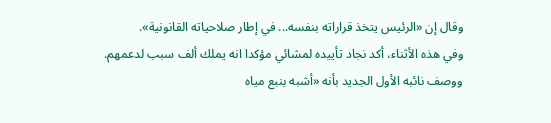وقال إن «الرئيس يتخذ قراراته بنفسه... في إطار صلاحياته القانونية».
وفي هذه الأثناء، أكد نجاد تأييده لمشائي مؤكدا انه يملك ألف سبب لدعمهم.
ووصف نائبه الأول الجديد بأنه «أشبه بنبع مياه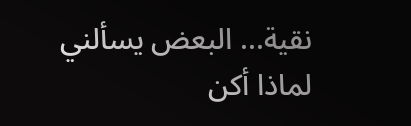نقية... البعض يسألني لماذا أكن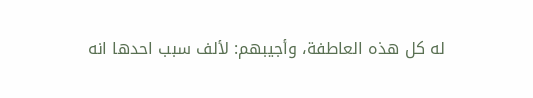له كل هذه العاطفة، وأجيبهم: لألف سبب احدها انه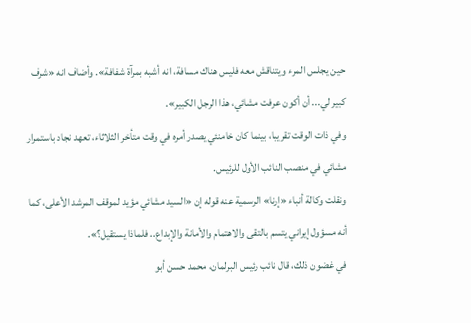حين يجلس المرء ويتناقش معه فليس هناك مسافة، انه أشبه بمرآة شفافة». وأضاف انه «شرف كبير لي... أن أكون عرفت مشائي، هذا الرجل الكبير».
وفي ذات الوقت تقريبا، بينما كان خامنئي يصدر أمره في وقت متأخر الثلاثاء، تعهد نجاد باستمرار مشائي في منصب النائب الأول للرئيس.
ونقلت وكالة أنباء «إرنا» الرسمية عنه قوله إن «السيد مشائي مؤيد لموقف المرشد الأعلى، كما أنه مسؤول إيراني يتسم بالتقى والاهتمام والأمانة والإبداع.. فلماذا يستقيل؟».
في غضون ذلك، قال نائب رئيس البرلمان، محمد حسن أبو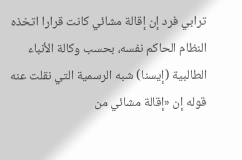ترابي فرد إن إقالة مشائي كانت قرارا اتخذه النظام الحاكم نفسه، بحسب وكالة الأنباء الطالبية (إيسنا) شبه الرسمية التي نقلت عنه قوله إن «إقالة مشائي من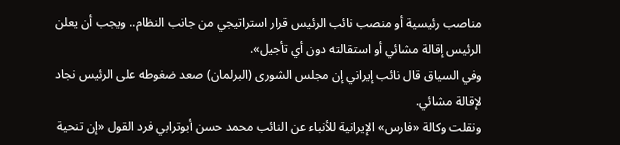مناصب رئيسية أو منصب نائب الرئيس قرار استراتيجي من جانب النظام.. ويجب أن يعلن الرئيس إقالة مشائي أو استقالته دون أي تأجيل».
وفي السياق قال نائب إيراني إن مجلس الشورى (البرلمان) صعد ضغوطه على الرئيس نجاد لإقالة مشائي.
ونقلت وكالة «فارس» الإيرانية للأنباء عن النائب محمد حسن أبوترابي فرد القول «إن تنحية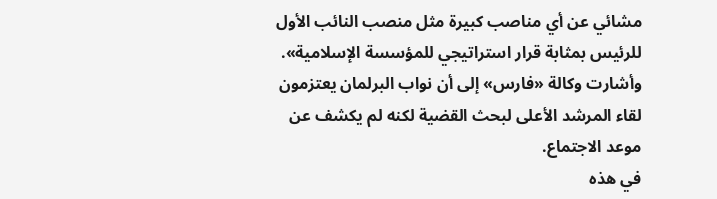مشائي عن أي مناصب كبيرة مثل منصب النائب الأول للرئيس بمثابة قرار استراتيجي للمؤسسة الإسلامية».
وأشارت وكالة «فارس» إلى أن نواب البرلمان يعتزمون لقاء المرشد الأعلى لبحث القضية لكنه لم يكشف عن موعد الاجتماع.
في هذه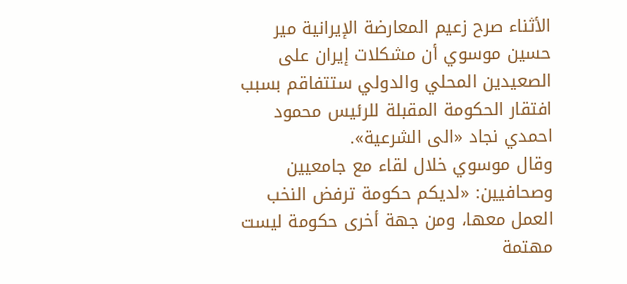الأثناء صرح زعيم المعارضة الإيرانية مير حسين موسوي أن مشكلات إيران على الصعيدين المحلي والدولي ستتفاقم بسبب افتقار الحكومة المقبلة للرئيس محمود احمدي نجاد «الى الشرعية».
وقال موسوي خلال لقاء مع جامعيين وصحافيين: «لديكم حكومة ترفض النخب العمل معها، ومن جهة أخرى حكومة ليست مهتمة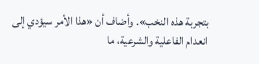بتجربة هذه النخب». وأضاف أن «هذا الأمر سيؤدي إلى انعدام الفاعلية والشرعية، ما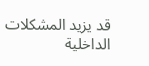قد يزيد المشكلات الداخلية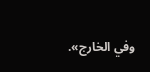وفي الخارج».